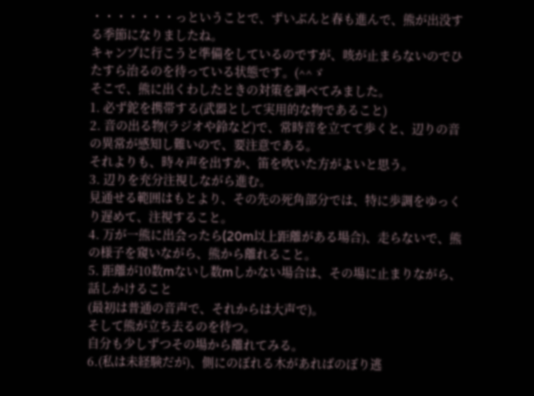・・・・・・・っということで、ずいぶんと春も進んで、熊が出没する季節になりましたね。
キャンプに行こうと準備をしているのですが、咳が止まらないのでひたすら治るのを待っている状態です。(^^ゞ
そこで、熊に出くわしたときの対策を調べてみました。
1. 必ず鉈を携帯する(武器として実用的な物であること)
2. 音の出る物(ラジオや鈴など)で、常時音を立てて歩くと、辺りの音の異常が感知し難いので、要注意である。
それよりも、時々声を出すか、笛を吹いた方がよいと思う。
3. 辺りを充分注視しながら進む。
見通せる範囲はもとより、その先の死角部分では、特に歩調をゆっくり遅めて、注視すること。
4. 万が一熊に出会ったら(20m以上距離がある場合)、走らないで、熊の様子を窺いながら、熊から離れること。
5. 距離が10数mないし数mしかない場合は、その場に止まりながら、話しかけること
(最初は普通の音声で、それからは大声で)。
そして熊が立ち去るのを待つ。
自分も少しずつその場から離れてみる。
6.(私は未経験だが)、側にのぼれる木があればのぼり逃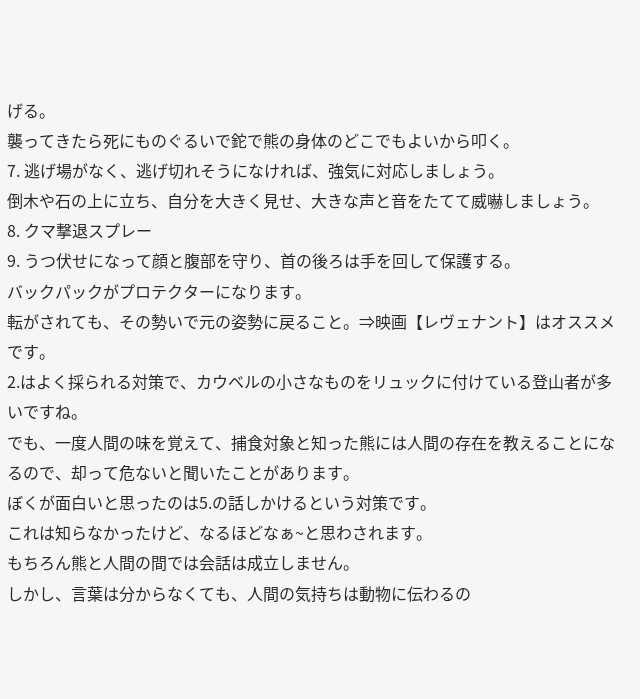げる。
襲ってきたら死にものぐるいで鉈で熊の身体のどこでもよいから叩く。
7. 逃げ場がなく、逃げ切れそうになければ、強気に対応しましょう。
倒木や石の上に立ち、自分を大きく見せ、大きな声と音をたてて威嚇しましょう。
8. クマ撃退スプレー
9. うつ伏せになって顔と腹部を守り、首の後ろは手を回して保護する。
バックパックがプロテクターになります。
転がされても、その勢いで元の姿勢に戻ること。⇒映画【レヴェナント】はオススメです。
2.はよく採られる対策で、カウベルの小さなものをリュックに付けている登山者が多いですね。
でも、一度人間の味を覚えて、捕食対象と知った熊には人間の存在を教えることになるので、却って危ないと聞いたことがあります。
ぼくが面白いと思ったのは5.の話しかけるという対策です。
これは知らなかったけど、なるほどなぁ~と思わされます。
もちろん熊と人間の間では会話は成立しません。
しかし、言葉は分からなくても、人間の気持ちは動物に伝わるの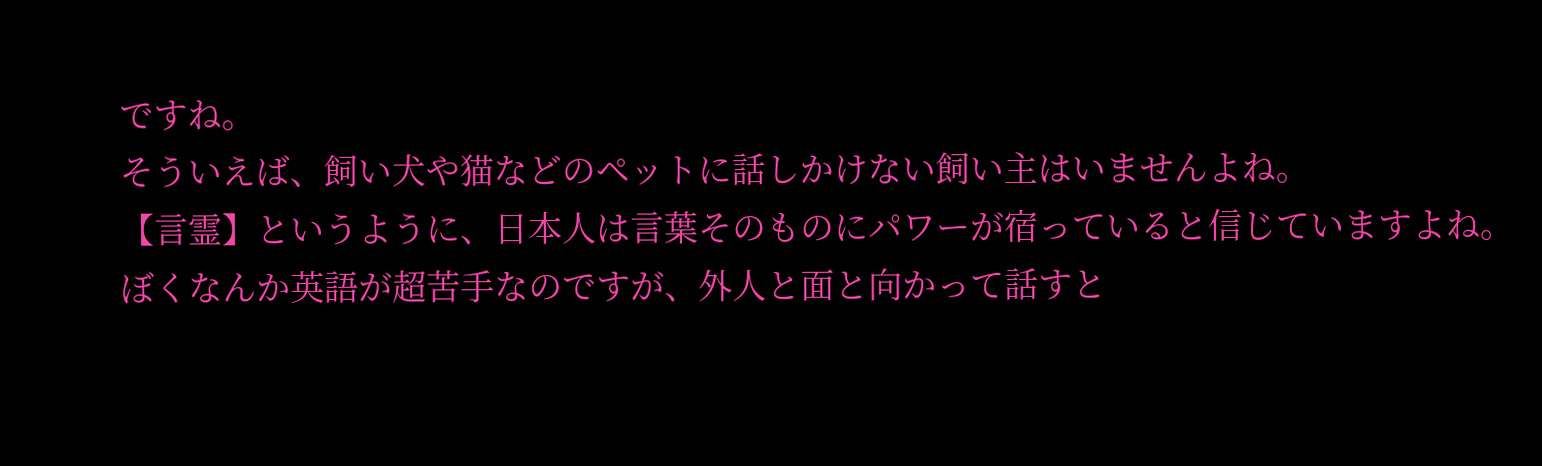ですね。
そういえば、飼い犬や猫などのペットに話しかけない飼い主はいませんよね。
【言霊】というように、日本人は言葉そのものにパワーが宿っていると信じていますよね。
ぼくなんか英語が超苦手なのですが、外人と面と向かって話すと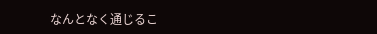なんとなく通じるこ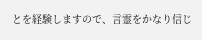とを経験しますので、言霊をかなり信じ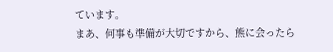ています。
まあ、何事も準備が大切ですから、熊に会ったら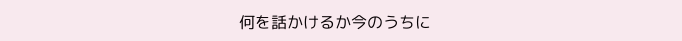何を話かけるか今のうちに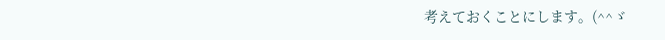考えておくことにします。(^^ゞ